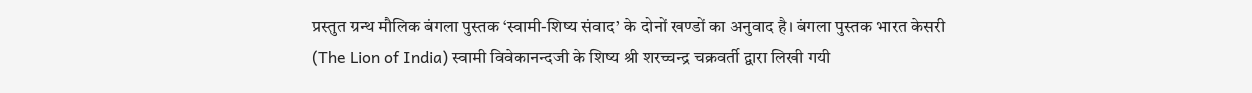प्रस्तुत ग्रन्थ मौलिक बंगला पुस्तक ‘स्वामी-शिष्य संवाद’ के दोनों खण्डों का अनुवाद है। बंगला पुस्तक भारत केसरी (The Lion of India) स्वामी विवेकानन्दजी के शिष्य श्री शरच्चन्द्र चक्रवर्ती द्वारा लिखी गयी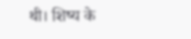थी। शिष्य के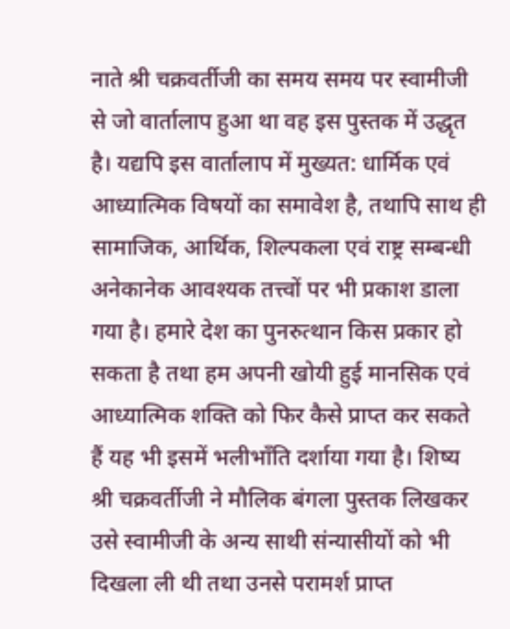नाते श्री चक्रवर्तीजी का समय समय पर स्वामीजी से जो वार्तालाप हुआ था वह इस पुस्तक में उद्धृत है। यद्यपि इस वार्तालाप में मुख्यत: धार्मिक एवं आध्यात्मिक विषयों का समावेश है, तथापि साथ ही सामाजिक, आर्थिक, शिल्पकला एवं राष्ट्र सम्बन्धी अनेकानेक आवश्यक तत्त्वों पर भी प्रकाश डाला गया है। हमारे देश का पुनरुत्थान किस प्रकार हो सकता है तथा हम अपनी खोयी हुई मानसिक एवं आध्यात्मिक शक्ति को फिर कैसे प्राप्त कर सकते हैं यह भी इसमें भलीभाँति दर्शाया गया है। शिष्य श्री चक्रवर्तीजी ने मौलिक बंगला पुस्तक लिखकर उसे स्वामीजी के अन्य साथी संन्यासीयों को भी दिखला ली थी तथा उनसे परामर्श प्राप्त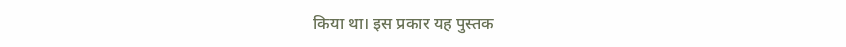किया था। इस प्रकार यह पुस्तक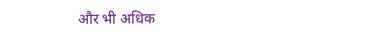और भी अधिक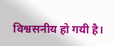विश्वसनीय हो गयी है।